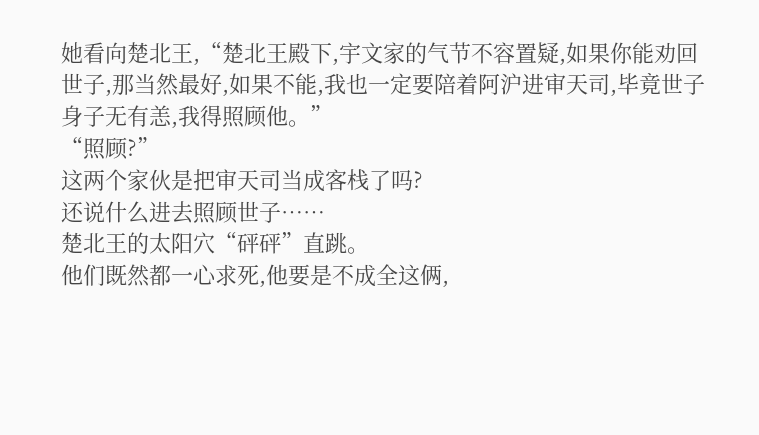她看向楚北王,“楚北王殿下,宇文家的气节不容置疑,如果你能劝回世子,那当然最好,如果不能,我也一定要陪着阿沪进审天司,毕竟世子身子无有恙,我得照顾他。”
“照顾?”
这两个家伙是把审天司当成客栈了吗?
还说什么进去照顾世子……
楚北王的太阳穴“砰砰”直跳。
他们既然都一心求死,他要是不成全这俩,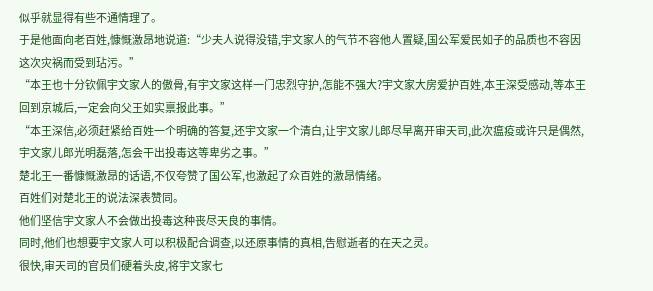似乎就显得有些不通情理了。
于是他面向老百姓,慷慨激昂地说道:“少夫人说得没错,宇文家人的气节不容他人置疑,国公军爱民如子的品质也不容因这次灾祸而受到玷污。”
“本王也十分钦佩宇文家人的傲骨,有宇文家这样一门忠烈守护,怎能不强大?宇文家大房爱护百姓,本王深受感动,等本王回到京城后,一定会向父王如实禀报此事。”
“本王深信,必须赶紧给百姓一个明确的答复,还宇文家一个清白,让宇文家儿郎尽早离开审天司,此次瘟疫或许只是偶然,宇文家儿郎光明磊落,怎会干出投毒这等卑劣之事。”
楚北王一番慷慨激昂的话语,不仅夸赞了国公军,也激起了众百姓的激昂情绪。
百姓们对楚北王的说法深表赞同。
他们坚信宇文家人不会做出投毒这种丧尽天良的事情。
同时,他们也想要宇文家人可以积极配合调查,以还原事情的真相,告慰逝者的在天之灵。
很快,审天司的官员们硬着头皮,将宇文家七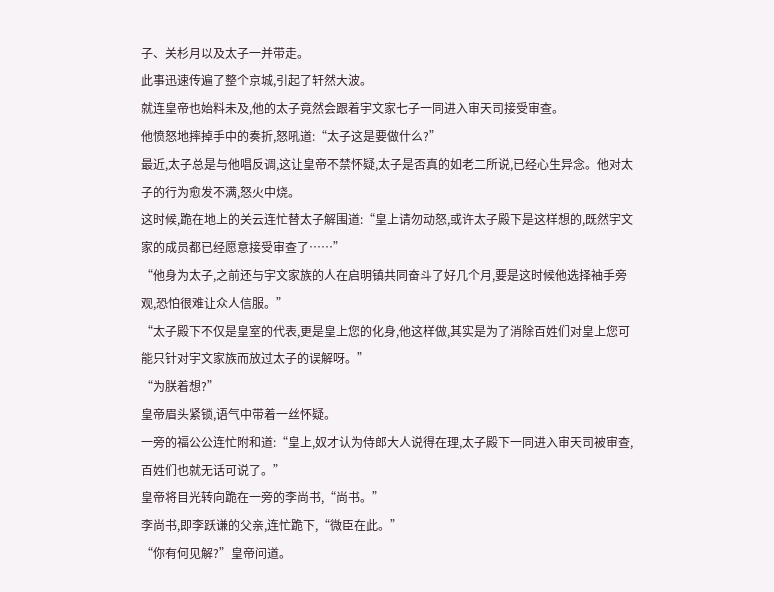子、关杉月以及太子一并带走。
此事迅速传遍了整个京城,引起了轩然大波。
就连皇帝也始料未及,他的太子竟然会跟着宇文家七子一同进入审天司接受审查。
他愤怒地摔掉手中的奏折,怒吼道:“太子这是要做什么?”
最近,太子总是与他唱反调,这让皇帝不禁怀疑,太子是否真的如老二所说,已经心生异念。他对太子的行为愈发不满,怒火中烧。
这时候,跪在地上的关云连忙替太子解围道:“皇上请勿动怒,或许太子殿下是这样想的,既然宇文家的成员都已经愿意接受审查了……”
“他身为太子,之前还与宇文家族的人在启明镇共同奋斗了好几个月,要是这时候他选择袖手旁观,恐怕很难让众人信服。”
“太子殿下不仅是皇室的代表,更是皇上您的化身,他这样做,其实是为了消除百姓们对皇上您可能只针对宇文家族而放过太子的误解呀。”
“为朕着想?”
皇帝眉头紧锁,语气中带着一丝怀疑。
一旁的福公公连忙附和道:“皇上,奴才认为侍郎大人说得在理,太子殿下一同进入审天司被审查,百姓们也就无话可说了。”
皇帝将目光转向跪在一旁的李尚书,“尚书。”
李尚书,即李跃谦的父亲,连忙跪下,“微臣在此。”
“你有何见解?”皇帝问道。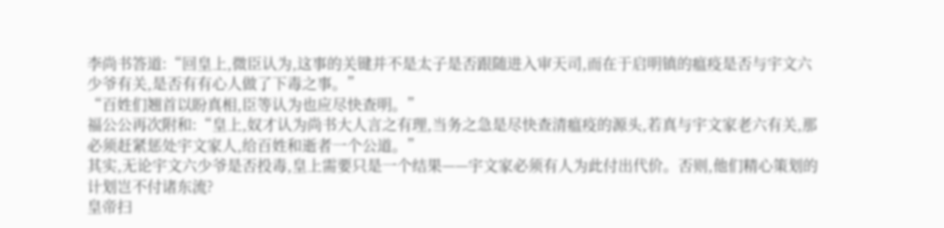李尚书答道:“回皇上,微臣认为,这事的关键并不是太子是否跟随进入审天司,而在于启明镇的瘟疫是否与宇文六少爷有关,是否有有心人做了下毒之事。”
“百姓们翘首以盼真相,臣等认为也应尽快查明。”
福公公再次附和:“皇上,奴才认为尚书大人言之有理,当务之急是尽快查清瘟疫的源头,若真与宇文家老六有关,那必须赶紧惩处宇文家人,给百姓和逝者一个公道。”
其实,无论宇文六少爷是否投毒,皇上需要只是一个结果——宇文家必须有人为此付出代价。否则,他们精心策划的计划岂不付诸东流?
皇帝扫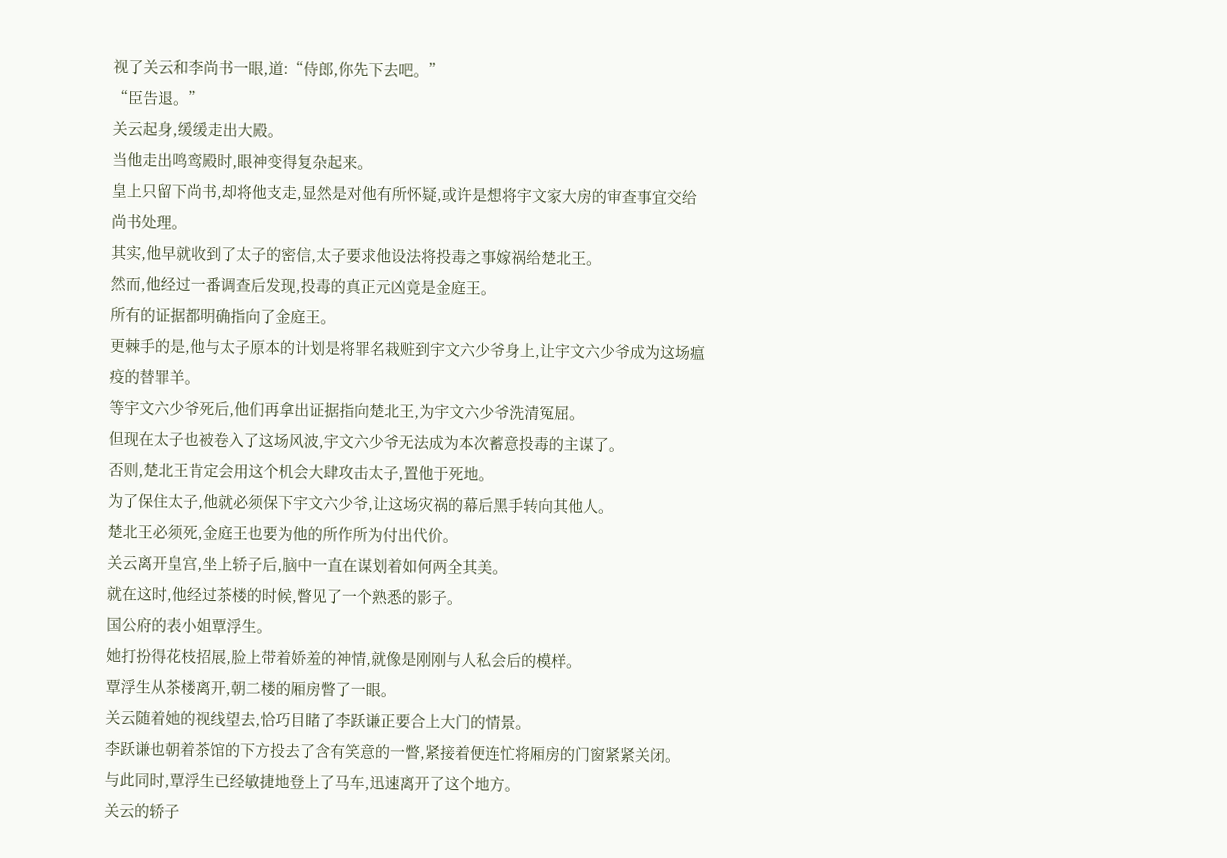视了关云和李尚书一眼,道:“侍郎,你先下去吧。”
“臣告退。”
关云起身,缓缓走出大殿。
当他走出鸣鸾殿时,眼神变得复杂起来。
皇上只留下尚书,却将他支走,显然是对他有所怀疑,或许是想将宇文家大房的审查事宜交给尚书处理。
其实,他早就收到了太子的密信,太子要求他设法将投毒之事嫁祸给楚北王。
然而,他经过一番调查后发现,投毒的真正元凶竟是金庭王。
所有的证据都明确指向了金庭王。
更棘手的是,他与太子原本的计划是将罪名栽赃到宇文六少爷身上,让宇文六少爷成为这场瘟疫的替罪羊。
等宇文六少爷死后,他们再拿出证据指向楚北王,为宇文六少爷洗清冤屈。
但现在太子也被卷入了这场风波,宇文六少爷无法成为本次蓄意投毒的主谋了。
否则,楚北王肯定会用这个机会大肆攻击太子,置他于死地。
为了保住太子,他就必须保下宇文六少爷,让这场灾祸的幕后黑手转向其他人。
楚北王必须死,金庭王也要为他的所作所为付出代价。
关云离开皇宫,坐上轿子后,脑中一直在谋划着如何两全其美。
就在这时,他经过茶楼的时候,瞥见了一个熟悉的影子。
国公府的表小姐覃浮生。
她打扮得花枝招展,脸上带着娇羞的神情,就像是刚刚与人私会后的模样。
覃浮生从茶楼离开,朝二楼的厢房瞥了一眼。
关云随着她的视线望去,恰巧目睹了李跃谦正要合上大门的情景。
李跃谦也朝着茶馆的下方投去了含有笑意的一瞥,紧接着便连忙将厢房的门窗紧紧关闭。
与此同时,覃浮生已经敏捷地登上了马车,迅速离开了这个地方。
关云的轿子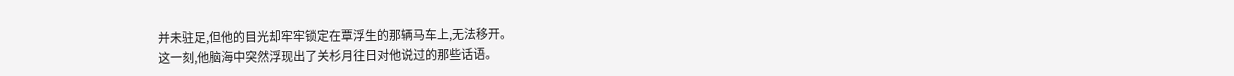并未驻足,但他的目光却牢牢锁定在覃浮生的那辆马车上,无法移开。
这一刻,他脑海中突然浮现出了关杉月往日对他说过的那些话语。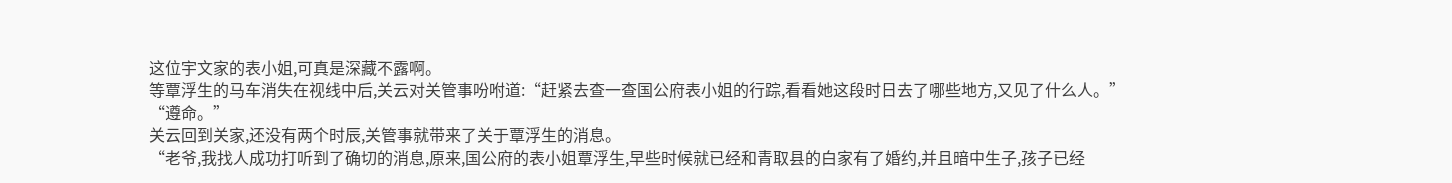这位宇文家的表小姐,可真是深藏不露啊。
等覃浮生的马车消失在视线中后,关云对关管事吩咐道:“赶紧去查一查国公府表小姐的行踪,看看她这段时日去了哪些地方,又见了什么人。”
“遵命。”
关云回到关家,还没有两个时辰,关管事就带来了关于覃浮生的消息。
“老爷,我找人成功打听到了确切的消息,原来,国公府的表小姐覃浮生,早些时候就已经和青取县的白家有了婚约,并且暗中生子,孩子已经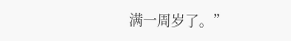满一周岁了。”